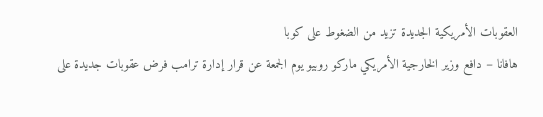العقوبات الأمريكية الجديدة تزيد من الضغوط على كوبا
هافانا – دافع وزير الخارجية الأمريكي ماركو روبيو يوم الجمعة عن قرار إدارة ترامب فرض عقوبات جديدة على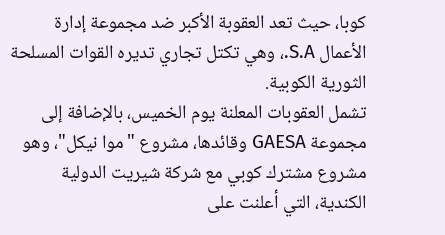كوبا، حيث تعد العقوبة الأكبر ضد مجموعة إدارة الأعمال S.A.، وهي تكتل تجاري تديره القوات المسلحة الثورية الكوبية.
تشمل العقوبات المعلنة يوم الخميس، بالإضافة إلى مجموعة GAESA وقائدها، مشروع "موا نيكل"، وهو مشروع مشترك كوبي مع شركة شيريت الدولية الكندية، التي أعلنت على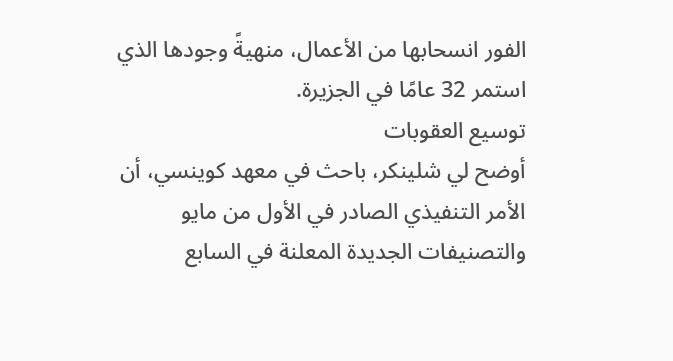الفور انسحابها من الأعمال، منهيةً وجودها الذي استمر 32 عامًا في الجزيرة.
توسيع العقوبات
أوضح لي شلينكر، باحث في معهد كوينسي، أن الأمر التنفيذي الصادر في الأول من مايو والتصنيفات الجديدة المعلنة في السابع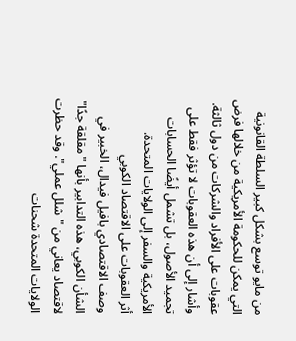من مايو توسع بشكل كبير السلطة القانونية التي يمكن للحكومة الأمريكية من خلالها فرض عقوبات على الأفراد والشركات من دول ثالثة. وأشار إلى أن هذه العقوبات لا تؤثر فقط على تجميد الأصول، بل تشمل أيضًا الحسابات الأمريكية والسفر إلى الولايات المتحدة.
أثر العقوبات على الاقتصاد الكوبي
وصف الاقتصادي بافيل فيدال، الخبير في الشأن الكوبي، هذه التدابير بأنها "مقلقة جدًا" لاقتصاد يعاني من "شلل عملي". وقد حظرت الولايات المتحدة شحنات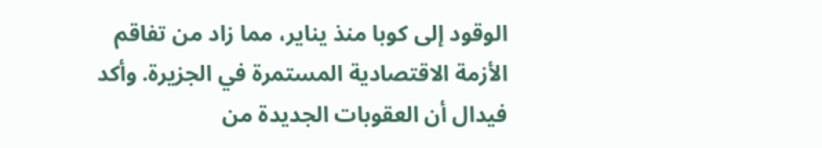الوقود إلى كوبا منذ يناير، مما زاد من تفاقم الأزمة الاقتصادية المستمرة في الجزيرة. وأكد فيدال أن العقوبات الجديدة من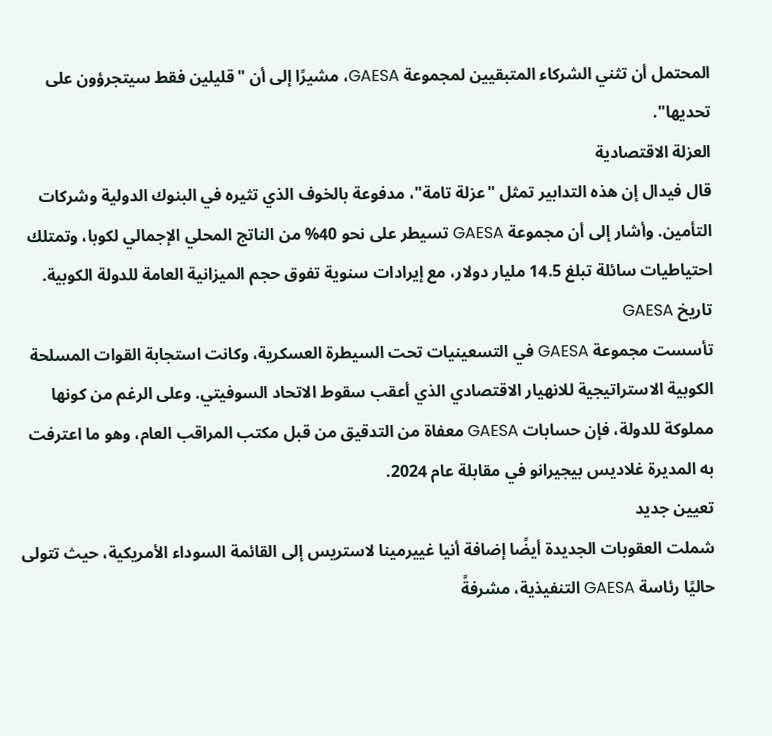المحتمل أن تثني الشركاء المتبقيين لمجموعة GAESA، مشيرًا إلى أن "قليلين فقط سيتجرؤون على تحديها".
العزلة الاقتصادية
قال فيدال إن هذه التدابير تمثل "عزلة تامة"، مدفوعة بالخوف الذي تثيره في البنوك الدولية وشركات التأمين. وأشار إلى أن مجموعة GAESA تسيطر على نحو 40% من الناتج المحلي الإجمالي لكوبا، وتمتلك احتياطيات سائلة تبلغ 14.5 مليار دولار، مع إيرادات سنوية تفوق حجم الميزانية العامة للدولة الكوبية.
تاريخ GAESA
تأسست مجموعة GAESA في التسعينيات تحت السيطرة العسكرية، وكانت استجابة القوات المسلحة الكوبية الاستراتيجية للانهيار الاقتصادي الذي أعقب سقوط الاتحاد السوفيتي. وعلى الرغم من كونها مملوكة للدولة، فإن حسابات GAESA معفاة من التدقيق من قبل مكتب المراقب العام، وهو ما اعترفت به المديرة غلاديس بيجيرانو في مقابلة عام 2024.
تعيين جديد
شملت العقوبات الجديدة أيضًا إضافة أنيا غييرمينا لاستريس إلى القائمة السوداء الأمريكية، حيث تتولى حاليًا رئاسة GAESA التنفيذية، مشرفةً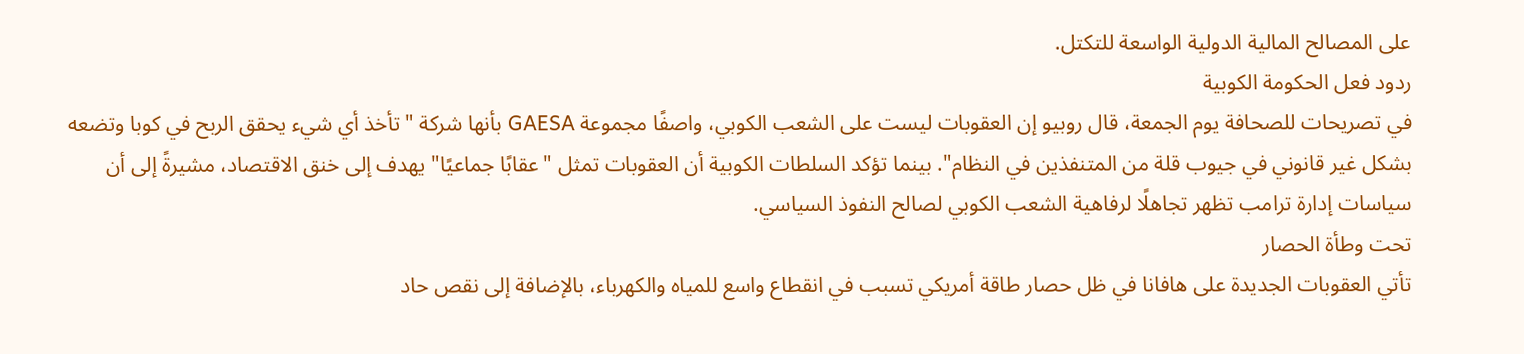على المصالح المالية الدولية الواسعة للتكتل.
ردود فعل الحكومة الكوبية
في تصريحات للصحافة يوم الجمعة، قال روبيو إن العقوبات ليست على الشعب الكوبي، واصفًا مجموعة GAESA بأنها شركة "تأخذ أي شيء يحقق الربح في كوبا وتضعه بشكل غير قانوني في جيوب قلة من المتنفذين في النظام". بينما تؤكد السلطات الكوبية أن العقوبات تمثل "عقابًا جماعيًا" يهدف إلى خنق الاقتصاد، مشيرةً إلى أن سياسات إدارة ترامب تظهر تجاهلًا لرفاهية الشعب الكوبي لصالح النفوذ السياسي.
تحت وطأة الحصار
تأتي العقوبات الجديدة على هافانا في ظل حصار طاقة أمريكي تسبب في انقطاع واسع للمياه والكهرباء، بالإضافة إلى نقص حاد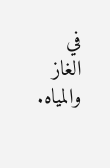في الغاز والمياه.